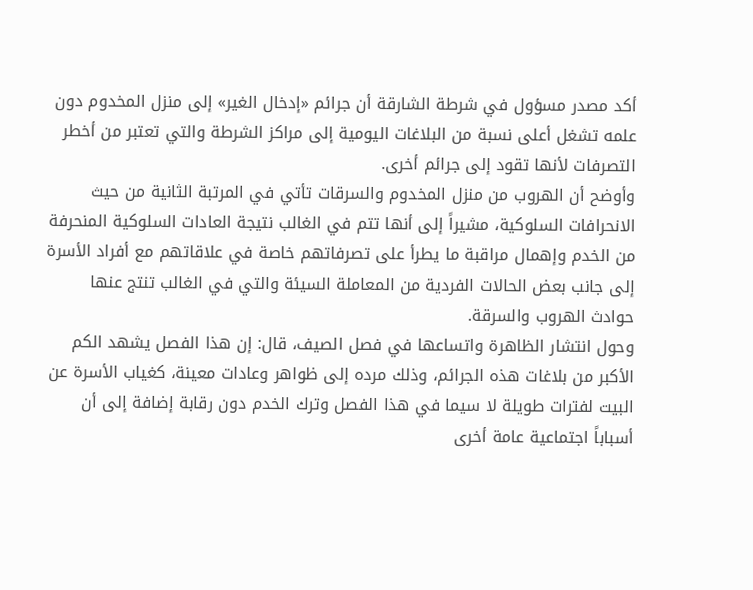أكد مصدر مسؤول في شرطة الشارقة أن جرائم «إدخال الغير» إلى منزل المخدوم دون علمه تشغل أعلى نسبة من البلاغات اليومية إلى مراكز الشرطة والتي تعتبر من أخطر التصرفات لأنها تقود إلى جرائم أخرى.
وأوضح أن الهروب من منزل المخدوم والسرقات تأتي في المرتبة الثانية من حيث الانحرافات السلوكية، مشيراً إلى أنها تتم في الغالب نتيجة العادات السلوكية المنحرفة من الخدم وإهمال مراقبة ما يطرأ على تصرفاتهم خاصة في علاقاتهم مع أفراد الأسرة إلى جانب بعض الحالات الفردية من المعاملة السيئة والتي في الغالب تنتج عنها حوادث الهروب والسرقة.
وحول انتشار الظاهرة واتساعها في فصل الصيف، قال: إن هذا الفصل يشهد الكم الأكبر من بلاغات هذه الجرائم، وذلك مرده إلى ظواهر وعادات معينة، كغياب الأسرة عن البيت لفترات طويلة لا سيما في هذا الفصل وترك الخدم دون رقابة إضافة إلى أن أسباباً اجتماعية عامة أخرى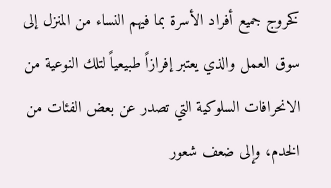كخروج جميع أفراد الأسرة بما فيهم النساء من المنزل إلى سوق العمل والذي يعتبر إفرازاً طبيعياً لتلك النوعية من الانحرافات السلوكية التي تصدر عن بعض الفئات من الخدم، وإلى ضعف شعور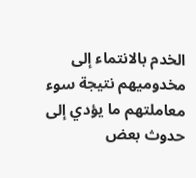الخدم بالانتماء إلى مخدوميهم نتيجة سوء معاملتهم ما يؤدي إلى حدوث بعض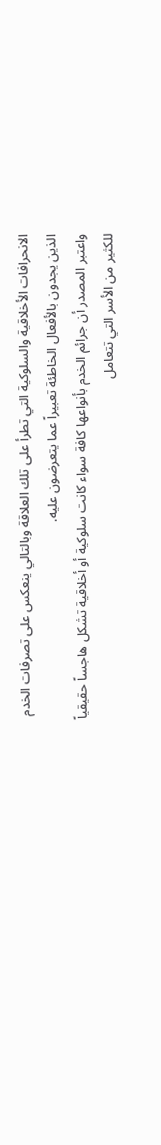الانحرافات الأخلاقية والسلوكية التي تطرأ على تلك العلاقة وبالتالي ينعكس على تصرفات الخدم الذين يجدون بالأفعال الخاطئة تعبيراً عما يتعرضون عليه.
واعتبر المصدر أن جرائم الخدم بأنواعها كافة سواء كانت سلوكية أو أخلاقية تشكل هاجساً حقيقياً للكثير من الأسر التي تتعامل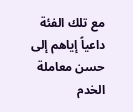مع تلك الفئة داعياً إياهم إلى حسن معاملة الخدم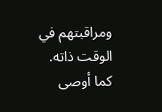ومراقبتهم في الوقت ذاته.
كما أوصى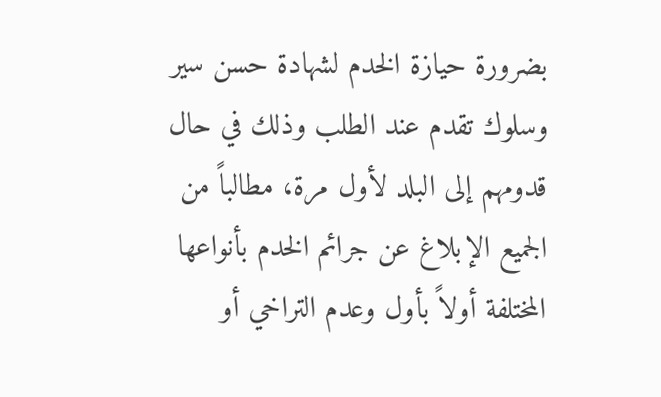بضرورة حيازة الخدم لشهادة حسن سير وسلوك تقدم عند الطلب وذلك في حال قدومهم إلى البلد لأول مرة، مطالباً من الجميع الإبلاغ عن جرائم الخدم بأنواعها المختلفة أولاً بأول وعدم التراخي أو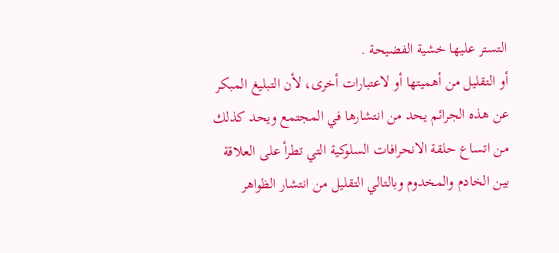التستر عليها خشية الفضيحة .
أو التقليل من أهميتها أو لاعتبارات أخرى، لأن التبليغ المبكر عن هذه الجرائم يحد من انتشارها في المجتمع ويحد كذلك من اتساع حلقة الانحرافات السلوكية التي تطرأ على العلاقة بين الخادم والمخدوم وبالتالي التقليل من انتشار الظواهر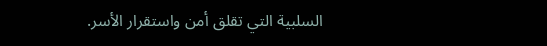السلبية التي تقلق أمن واستقرار الأسر.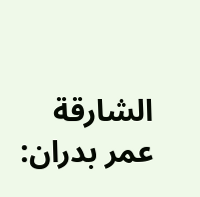الشارقة عمر بدران: